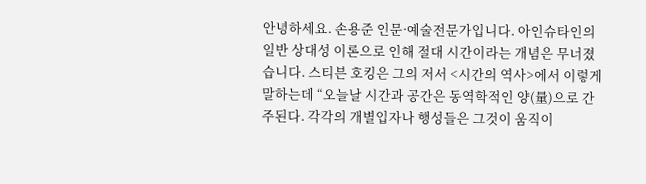안녕하세요. 손용준 인문·예술전문가입니다. 아인슈타인의 일반 상대성 이론으로 인해 절대 시간이라는 개념은 무너졌습니다. 스티븐 호킹은 그의 저서 <시간의 역사>에서 이렇게 말하는데 “오늘날 시간과 공간은 동역학적인 양(量)으로 간주된다. 각각의 개별입자나 행성들은 그것이 움직이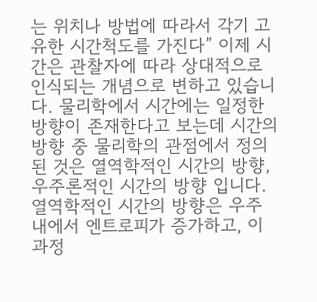는 위치나 방법에 따라서 각기 고유한 시간척도를 가진다” 이제 시간은 관찰자에 따라 상대적으로 인식되는 개념으로 변하고 있습니다. 물리학에서 시간에는 일정한 방향이 존재한다고 보는데 시간의 방향 중 물리학의 관점에서 정의된 것은 열역학적인 시간의 방향, 우주론적인 시간의 방향 입니다. 열역학적인 시간의 방향은 우주 내에서 엔트로피가 증가하고, 이 과정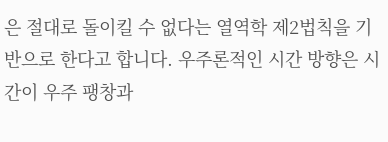은 절대로 돌이킬 수 없다는 열역학 제2법칙을 기반으로 한다고 합니다. 우주론적인 시간 방향은 시간이 우주 팽창과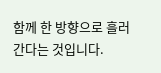함께 한 방향으로 흘러간다는 것입니다.